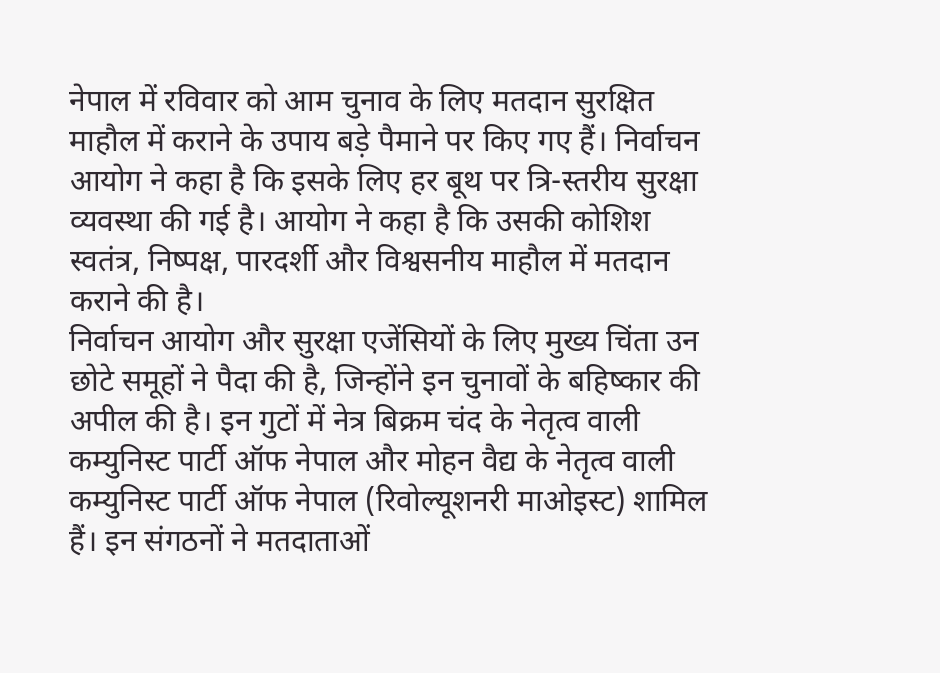नेपाल में रविवार को आम चुनाव के लिए मतदान सुरक्षित माहौल में कराने के उपाय बड़े पैमाने पर किए गए हैं। निर्वाचन आयोग ने कहा है कि इसके लिए हर बूथ पर त्रि-स्तरीय सुरक्षा व्यवस्था की गई है। आयोग ने कहा है कि उसकी कोशिश स्वतंत्र, निष्पक्ष, पारदर्शी और विश्वसनीय माहौल में मतदान कराने की है।
निर्वाचन आयोग और सुरक्षा एजेंसियों के लिए मुख्य चिंता उन छोटे समूहों ने पैदा की है, जिन्होंने इन चुनावों के बहिष्कार की अपील की है। इन गुटों में नेत्र बिक्रम चंद के नेतृत्व वाली कम्युनिस्ट पार्टी ऑफ नेपाल और मोहन वैद्य के नेतृत्व वाली कम्युनिस्ट पार्टी ऑफ नेपाल (रिवोल्यूशनरी माओइस्ट) शामिल हैं। इन संगठनों ने मतदाताओं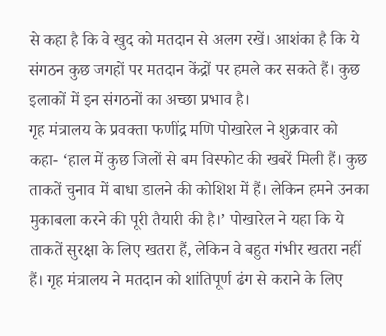से कहा है कि वे खुद को मतदान से अलग रखें। आशंका है कि ये संगठन कुछ जगहों पर मतदान केंद्रों पर हमले कर सकते हैं। कुछ इलाकों में इन संगठनों का अच्छा प्रभाव है।
गृह मंत्रालय के प्रवक्ता फणींद्र मणि पोखारेल ने शुक्रवार को कहा- ‘हाल में कुछ जिलों से बम विस्फोट की खबरें मिली हैं। कुछ ताकतें चुनाव में बाधा डालने की कोशिश में हैं। लेकिन हमने उनका मुकाबला करने की पूरी तैयारी की है।’ पोखारेल ने यहा कि ये ताकतें सुरक्षा के लिए खतरा हैं, लेकिन वे बहुत गंभीर खतरा नहीं हैं। गृह मंत्रालय ने मतदान को शांतिपूर्ण ढंग से कराने के लिए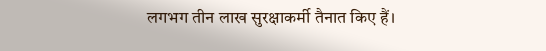लगभग तीन लाख सुरक्षाकर्मी तैनात किए हैं।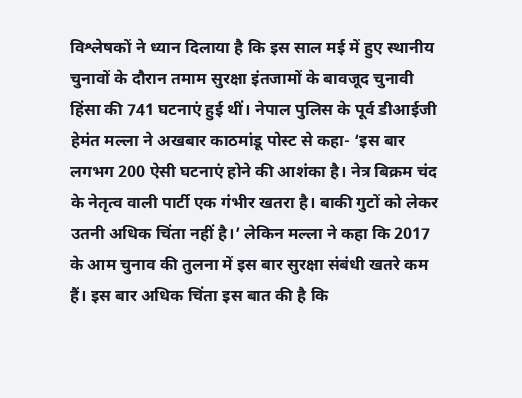विश्लेषकों ने ध्यान दिलाया है कि इस साल मई में हुए स्थानीय चुनावों के दौरान तमाम सुरक्षा इंतजामों के बावजूद चुनावी हिंसा की 741 घटनाएं हुई थीं। नेपाल पुलिस के पूर्व डीआईजी हेमंत मल्ला ने अखबार काठमांडू पोस्ट से कहा- ‘इस बार लगभग 200 ऐसी घटनाएं होने की आशंका है। नेत्र बिक्रम चंद के नेतृत्व वाली पार्टी एक गंभीर खतरा है। बाकी गुटों को लेकर उतनी अधिक चिंता नहीं है।’ लेकिन मल्ला ने कहा कि 2017 के आम चुनाव की तुलना में इस बार सुरक्षा संबंधी खतरे कम हैं। इस बार अधिक चिंता इस बात की है कि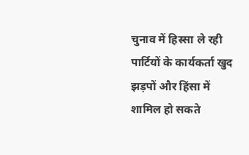चुनाव में हिस्सा ले रही पार्टियों के कार्यकर्ता खुद झड़पों और हिंसा में शामिल हो सकते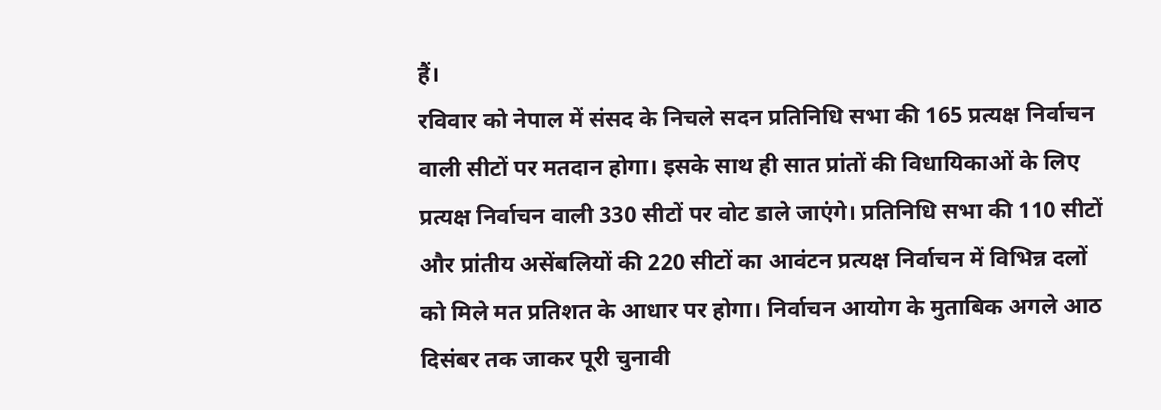हैं।
रविवार को नेपाल में संसद के निचले सदन प्रतिनिधि सभा की 165 प्रत्यक्ष निर्वाचन वाली सीटों पर मतदान होगा। इसके साथ ही सात प्रांतों की विधायिकाओं के लिए प्रत्यक्ष निर्वाचन वाली 330 सीटों पर वोट डाले जाएंगे। प्रतिनिधि सभा की 110 सीटों और प्रांतीय असेंबलियों की 220 सीटों का आवंटन प्रत्यक्ष निर्वाचन में विभिन्न दलों को मिले मत प्रतिशत के आधार पर होगा। निर्वाचन आयोग के मुताबिक अगले आठ दिसंबर तक जाकर पूरी चुनावी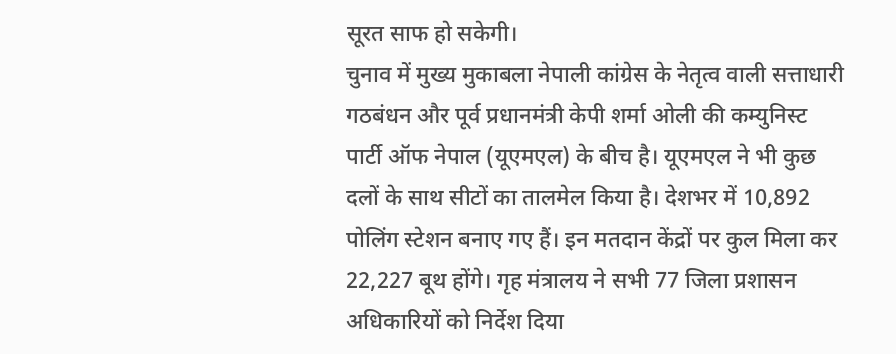सूरत साफ हो सकेगी।
चुनाव में मुख्य मुकाबला नेपाली कांग्रेस के नेतृत्व वाली सत्ताधारी गठबंधन और पूर्व प्रधानमंत्री केपी शर्मा ओली की कम्युनिस्ट पार्टी ऑफ नेपाल (यूएमएल) के बीच है। यूएमएल ने भी कुछ दलों के साथ सीटों का तालमेल किया है। देशभर में 10,892 पोलिंग स्टेशन बनाए गए हैं। इन मतदान केंद्रों पर कुल मिला कर 22,227 बूथ होंगे। गृह मंत्रालय ने सभी 77 जिला प्रशासन अधिकारियों को निर्देश दिया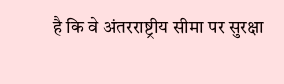है कि वे अंतरराष्ट्रीय सीमा पर सुरक्षा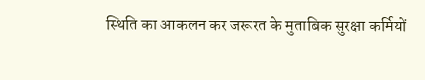स्थिति का आकलन कर जरूरत के मुताबिक सुरक्षा कर्मियों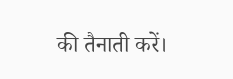की तैनाती करें।